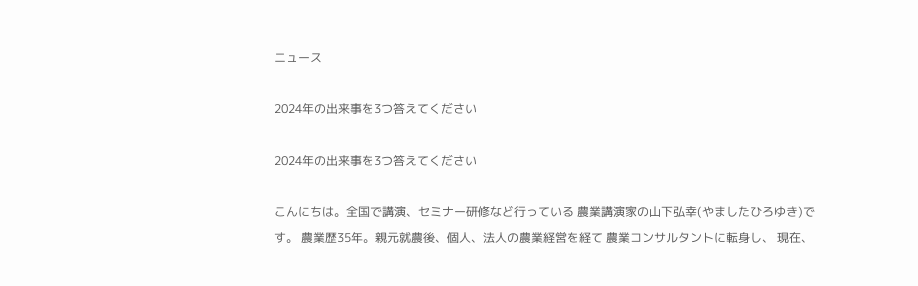ニュース

2024年の出来事を3つ答えてください

2024年の出来事を3つ答えてください

こんにちは。全国で講演、セミナー研修など行っている 農業講演家の山下弘幸(やましたひろゆき)です。 農業歴35年。親元就農後、個人、法人の農業経営を経て 農業コンサルタントに転身し、 現在、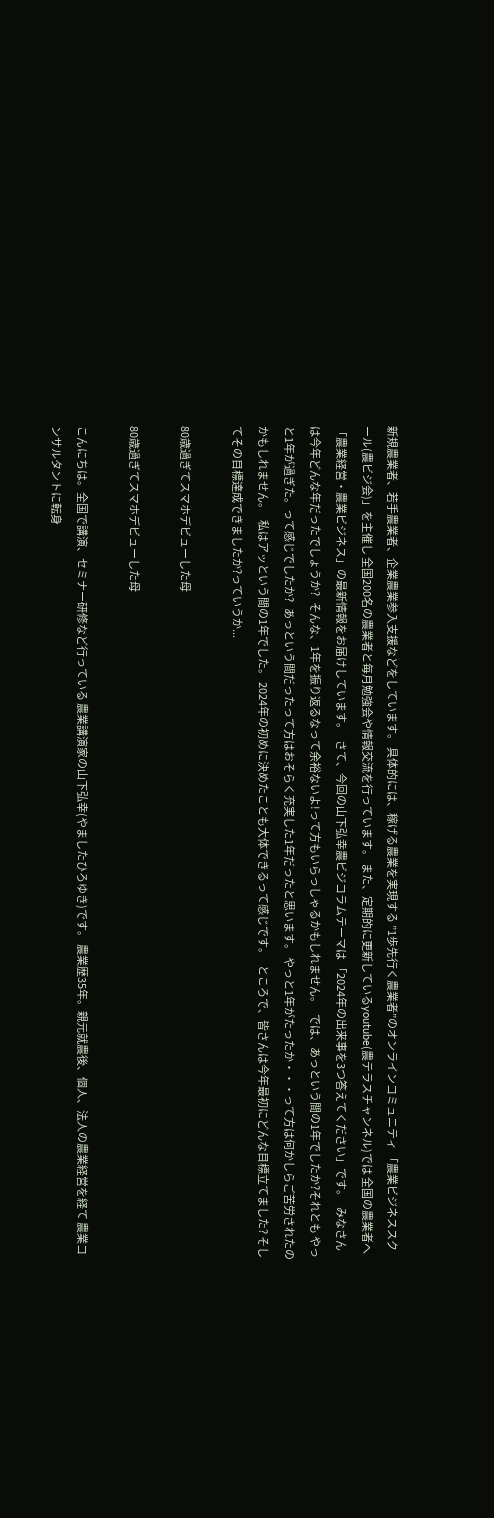新規農業者、若手農業者、企業農業参入支援などをしています。 具体的には、稼げる農業を実現する ”1歩先行く農業者”のオンラインコミュニティ 「農業ビジネススクール(農ビジ会)」を主催し 全国200名の農業者と毎月勉強会や情報交流を行っています。 また、定期的に更新しているyoutube(農テラスチャンネル)では 全国の農業者へ「農業経営・農業ビジネス」の最新情報をお届けしています。   さて、今回の山下弘幸農ビジコラムテーマは 「2024年の出来事を3つ答えてください」です。   みなさんは今年どんな年だったでしょうか?   そんな、1年を振り返るなって余裕ないよ!って方もいらっしゃるかもしれません。   では、あっという間の1年でしたか?それとも やっと1年が過ぎた。って感じでしたか?   あっという間だったって方はおそらく充実した1年だったと思います。 やっと1年がたったか・・・って方は何かしらご苦労されたのかもしれません。   私はアッという間の1年でした。 2024年の初めに決めたことも大体できるって感じです。   ところで、皆さんは今年最初にどんな目標立てました? そしてその目標達成できましたか?っていうか...

80歳過ぎてスマホデビューした母

80歳過ぎてスマホデビューした母

こんにちは。全国で講演、セミナー研修など行っている 農業講演家の山下弘幸(やましたひろゆき)です。 農業歴35年。親元就農後、個人、法人の農業経営を経て 農業コンサルタントに転身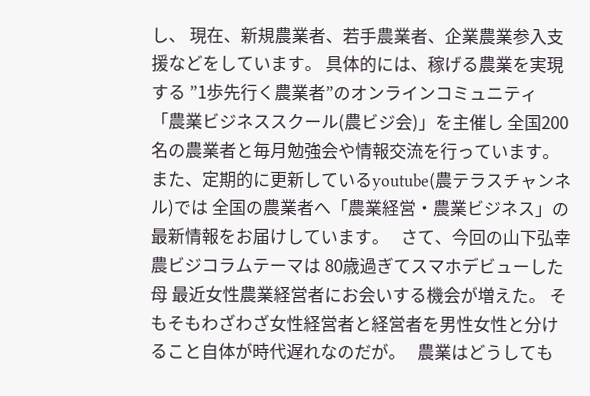し、 現在、新規農業者、若手農業者、企業農業参入支援などをしています。 具体的には、稼げる農業を実現する ”1歩先行く農業者”のオンラインコミュニティ 「農業ビジネススクール(農ビジ会)」を主催し 全国200名の農業者と毎月勉強会や情報交流を行っています。 また、定期的に更新しているyoutube(農テラスチャンネル)では 全国の農業者へ「農業経営・農業ビジネス」の最新情報をお届けしています。   さて、今回の山下弘幸農ビジコラムテーマは 80歳過ぎてスマホデビューした母 最近女性農業経営者にお会いする機会が増えた。 そもそもわざわざ女性経営者と経営者を男性女性と分けること自体が時代遅れなのだが。   農業はどうしても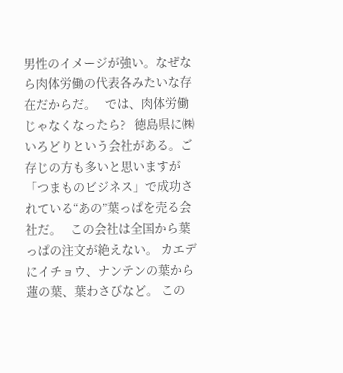男性のイメージが強い。なぜなら肉体労働の代表各みたいな存在だからだ。   では、肉体労働じゃなくなったら?   徳島県に㈱いろどりという会社がある。ご存じの方も多いと思いますが「つまものビジネス」で成功されている“あの”葉っぱを売る会社だ。   この会社は全国から葉っぱの注文が絶えない。 カエデにイチョウ、ナンテンの葉から蓮の葉、葉わさびなど。 この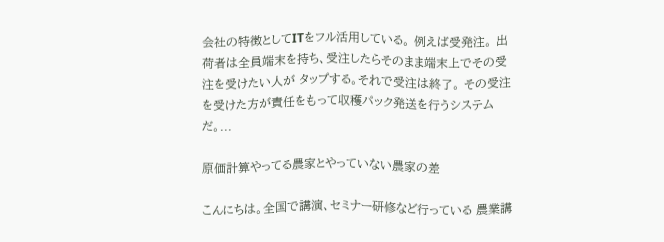会社の特徴としてITをフル活用している。 例えば受発注。 出荷者は全員端末を持ち、受注したらそのまま端末上でその受注を受けたい人が タップする。それで受注は終了。 その受注を受けた方が責任をもって収穫パック発送を行うシステムだ。...

原価計算やってる農家とやっていない農家の差

こんにちは。全国で講演、セミナー研修など行っている 農業講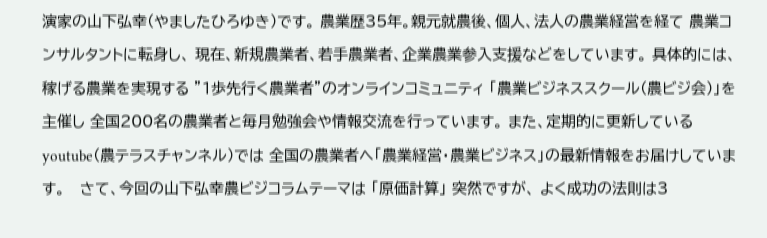演家の山下弘幸(やましたひろゆき)です。 農業歴35年。親元就農後、個人、法人の農業経営を経て 農業コンサルタントに転身し、 現在、新規農業者、若手農業者、企業農業参入支援などをしています。 具体的には、稼げる農業を実現する ”1歩先行く農業者”のオンラインコミュニティ 「農業ビジネススクール(農ビジ会)」を主催し 全国200名の農業者と毎月勉強会や情報交流を行っています。 また、定期的に更新しているyoutube(農テラスチャンネル)では 全国の農業者へ「農業経営・農業ビジネス」の最新情報をお届けしています。   さて、今回の山下弘幸農ビジコラムテーマは 「原価計算」 突然ですが、 よく成功の法則は3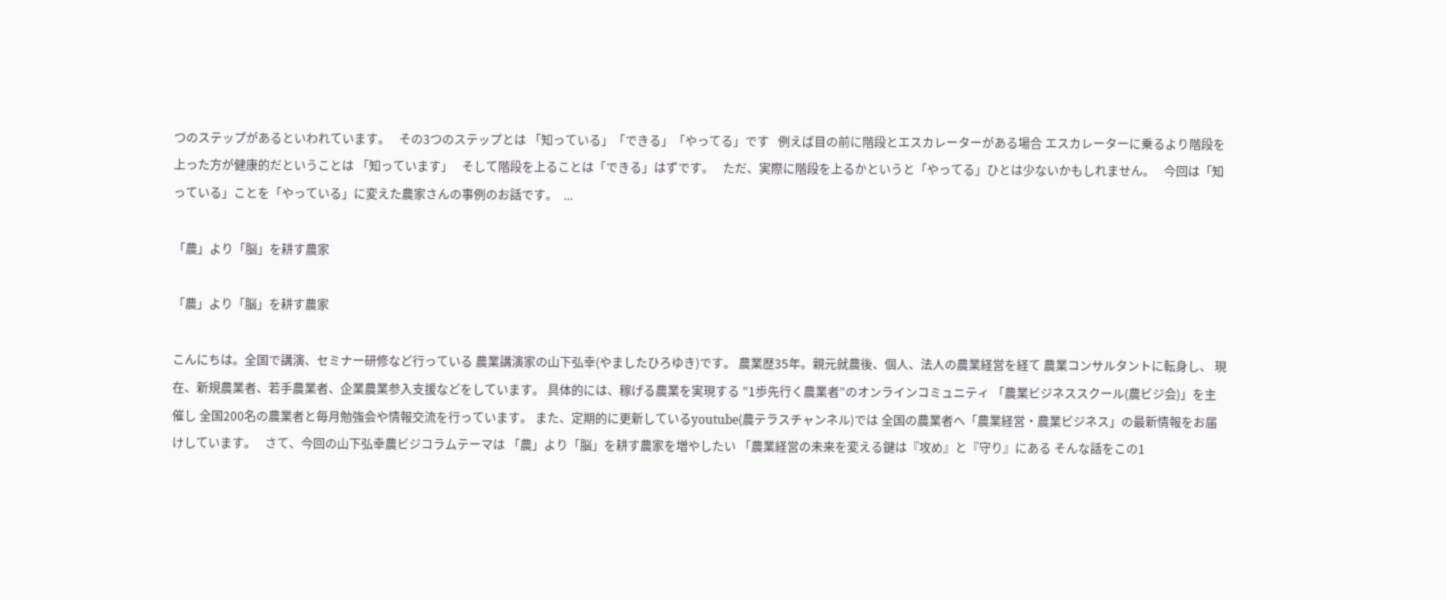つのステップがあるといわれています。   その3つのステップとは 「知っている」「できる」「やってる」です   例えば目の前に階段とエスカレーターがある場合 エスカレーターに乗るより階段を上った方が健康的だということは 「知っています」   そして階段を上ることは「できる」はずです。   ただ、実際に階段を上るかというと「やってる」ひとは少ないかもしれません。   今回は「知っている」ことを「やっている」に変えた農家さんの事例のお話です。  ...

「農」より「脳」を耕す農家

「農」より「脳」を耕す農家

こんにちは。全国で講演、セミナー研修など行っている 農業講演家の山下弘幸(やましたひろゆき)です。 農業歴35年。親元就農後、個人、法人の農業経営を経て 農業コンサルタントに転身し、 現在、新規農業者、若手農業者、企業農業参入支援などをしています。 具体的には、稼げる農業を実現する ”1歩先行く農業者”のオンラインコミュニティ 「農業ビジネススクール(農ビジ会)」を主催し 全国200名の農業者と毎月勉強会や情報交流を行っています。 また、定期的に更新しているyoutube(農テラスチャンネル)では 全国の農業者へ「農業経営・農業ビジネス」の最新情報をお届けしています。   さて、今回の山下弘幸農ビジコラムテーマは 「農」より「脳」を耕す農家を増やしたい 「農業経営の未来を変える鍵は『攻め』と『守り』にある そんな話をこの1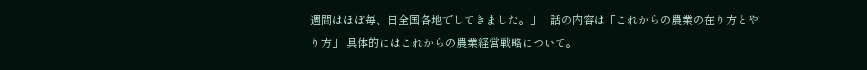週間はほぼ毎、日全国各地でしてきました。」   話の内容は「これからの農業の在り方とやり方」 具体的にはこれからの農業経営戦略について。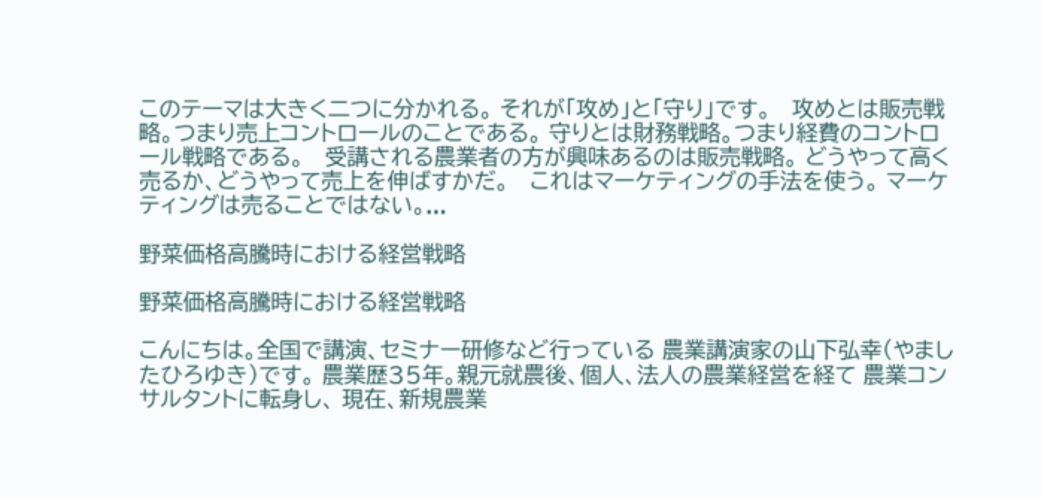このテーマは大きく二つに分かれる。 それが「攻め」と「守り」です。   攻めとは販売戦略。つまり売上コントロールのことである。 守りとは財務戦略。つまり経費のコントロール戦略である。   受講される農業者の方が興味あるのは販売戦略。 どうやって高く売るか、どうやって売上を伸ばすかだ。   これはマーケティングの手法を使う。 マーケティングは売ることではない。...

野菜価格高騰時における経営戦略

野菜価格高騰時における経営戦略

こんにちは。全国で講演、セミナー研修など行っている 農業講演家の山下弘幸(やましたひろゆき)です。 農業歴35年。親元就農後、個人、法人の農業経営を経て 農業コンサルタントに転身し、 現在、新規農業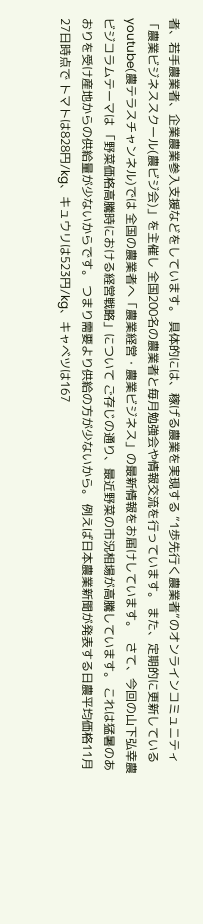者、若手農業者、企業農業参入支援などをしています。 具体的には、稼げる農業を実現する ”1歩先行く農業者”のオンラインコミュニティ 「農業ビジネススクール(農ビジ会)」を主催し 全国200名の農業者と毎月勉強会や情報交流を行っています。 また、定期的に更新しているyoutube(農テラスチャンネル)では 全国の農業者へ「農業経営・農業ビジネス」の最新情報をお届けしています。   さて、今回の山下弘幸農ビジコラムテーマは 「野菜価格高騰時における経営戦略」について ご存じの通り、最近野菜の市況相場が高騰しています。 これは猛暑のあおりを受け産地からの供給量が少ないからです。 つまり需要より供給の方が少ないから。 例えば日本農業新聞が発表する日農平均価格11月27日時点で トマトは828円/kg、キュウリは523円/kg、キャベツは167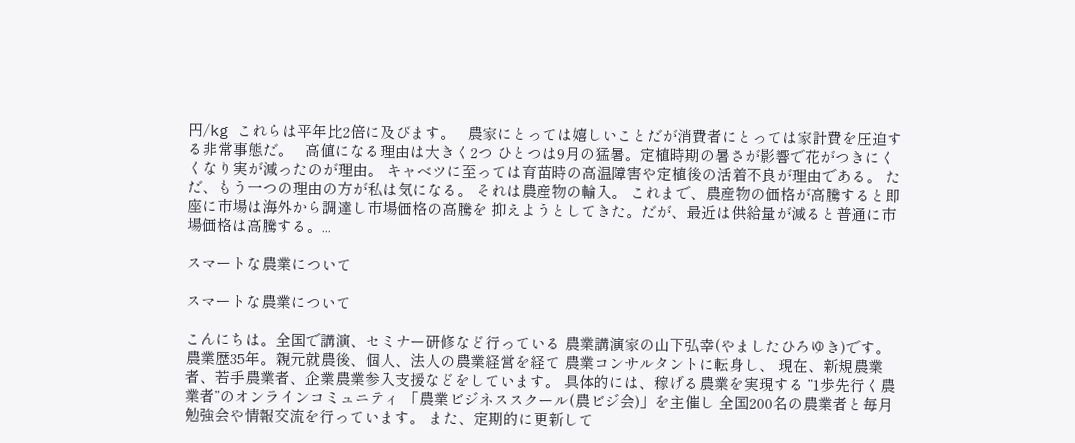円/kg これらは平年比2倍に及びます。   農家にとっては嬉しいことだが消費者にとっては家計費を圧迫する非常事態だ。   高値になる理由は大きく2つ ひとつは9月の猛暑。定植時期の暑さが影響で花がつきにくくなり実が減ったのが理由。 キャベツに至っては育苗時の高温障害や定植後の活着不良が理由である。 ただ、もう一つの理由の方が私は気になる。 それは農産物の輸入。 これまで、農産物の価格が高騰すると即座に市場は海外から調達し市場価格の高騰を 抑えようとしてきた。だが、最近は供給量が減ると普通に市場価格は高騰する。...

スマートな農業について

スマートな農業について

こんにちは。全国で講演、セミナー研修など行っている 農業講演家の山下弘幸(やましたひろゆき)です。 農業歴35年。親元就農後、個人、法人の農業経営を経て 農業コンサルタントに転身し、 現在、新規農業者、若手農業者、企業農業参入支援などをしています。 具体的には、稼げる農業を実現する ”1歩先行く農業者”のオンラインコミュニティ 「農業ビジネススクール(農ビジ会)」を主催し 全国200名の農業者と毎月勉強会や情報交流を行っています。 また、定期的に更新して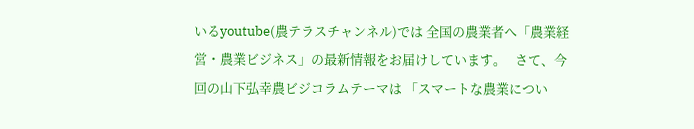いるyoutube(農テラスチャンネル)では 全国の農業者へ「農業経営・農業ビジネス」の最新情報をお届けしています。   さて、今回の山下弘幸農ビジコラムテーマは 「スマートな農業につい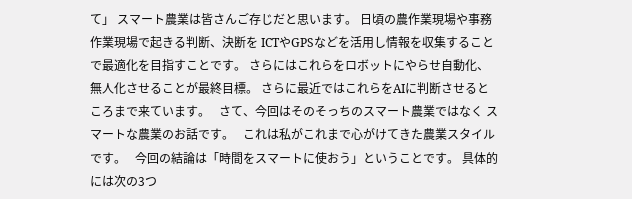て」 スマート農業は皆さんご存じだと思います。 日頃の農作業現場や事務作業現場で起きる判断、決断を ICTやGPSなどを活用し情報を収集することで最適化を目指すことです。 さらにはこれらをロボットにやらせ自動化、無人化させることが最終目標。 さらに最近ではこれらをAIに判断させるところまで来ています。   さて、今回はそのそっちのスマート農業ではなく スマートな農業のお話です。   これは私がこれまで心がけてきた農業スタイルです。   今回の結論は「時間をスマートに使おう」ということです。 具体的には次の3つ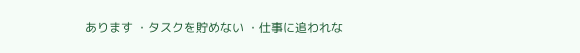あります ・タスクを貯めない ・仕事に追われな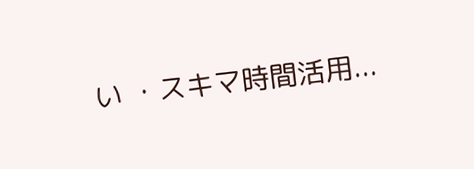い ・スキマ時間活用...